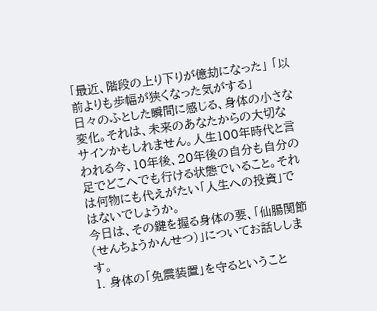「最近、階段の上り下りが億劫になった」 「以前よりも歩幅が狭くなった気がする」
日々のふとした瞬間に感じる、身体の小さな変化。それは、未来のあなたからの大切なサインかもしれません。人生100年時代と言われる今、10年後、20年後の自分も自分の足でどこへでも行ける状態でいること。それは何物にも代えがたい「人生への投資」ではないでしょうか。
今日は、その鍵を握る身体の要、「仙腸関節(せんちょうかんせつ)」についてお話しします。
1. 身体の「免震装置」を守るということ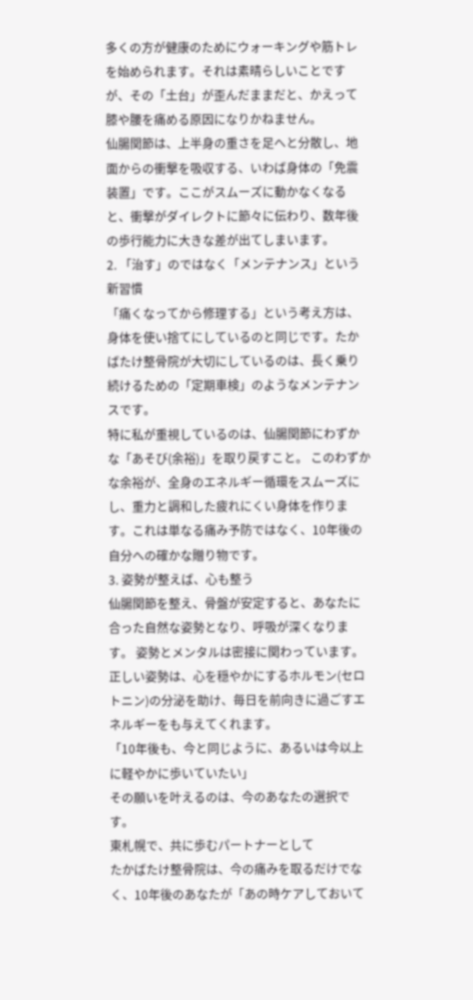多くの方が健康のためにウォーキングや筋トレを始められます。それは素晴らしいことですが、その「土台」が歪んだままだと、かえって膝や腰を痛める原因になりかねません。
仙腸関節は、上半身の重さを足へと分散し、地面からの衝撃を吸収する、いわば身体の「免震装置」です。ここがスムーズに動かなくなると、衝撃がダイレクトに節々に伝わり、数年後の歩行能力に大きな差が出てしまいます。
2. 「治す」のではなく「メンテナンス」という新習慣
「痛くなってから修理する」という考え方は、身体を使い捨てにしているのと同じです。たかばたけ整骨院が大切にしているのは、長く乗り続けるための「定期車検」のようなメンテナンスです。
特に私が重視しているのは、仙腸関節にわずかな「あそび(余裕)」を取り戻すこと。 このわずかな余裕が、全身のエネルギー循環をスムーズにし、重力と調和した疲れにくい身体を作ります。これは単なる痛み予防ではなく、10年後の自分への確かな贈り物です。
3. 姿勢が整えば、心も整う
仙腸関節を整え、骨盤が安定すると、あなたに合った自然な姿勢となり、呼吸が深くなります。 姿勢とメンタルは密接に関わっています。正しい姿勢は、心を穏やかにするホルモン(セロトニン)の分泌を助け、毎日を前向きに過ごすエネルギーをも与えてくれます。
「10年後も、今と同じように、あるいは今以上に軽やかに歩いていたい」
その願いを叶えるのは、今のあなたの選択です。
東札幌で、共に歩むパートナーとして
たかばたけ整骨院は、今の痛みを取るだけでなく、10年後のあなたが「あの時ケアしておいて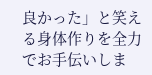良かった」と笑える身体作りを全力でお手伝いしま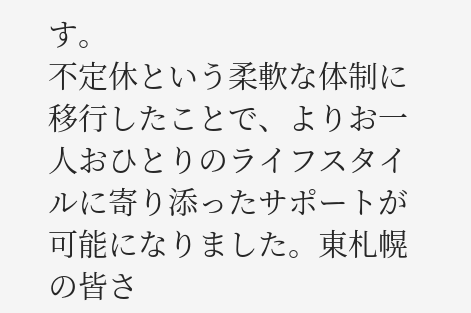す。
不定休という柔軟な体制に移行したことで、よりお一人おひとりのライフスタイルに寄り添ったサポートが可能になりました。東札幌の皆さ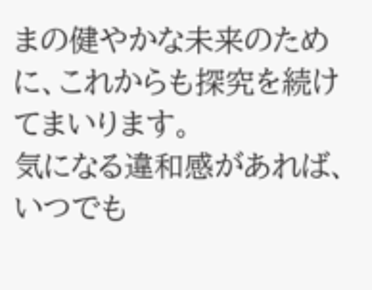まの健やかな未来のために、これからも探究を続けてまいります。
気になる違和感があれば、いつでも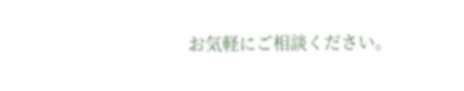お気軽にご相談ください。